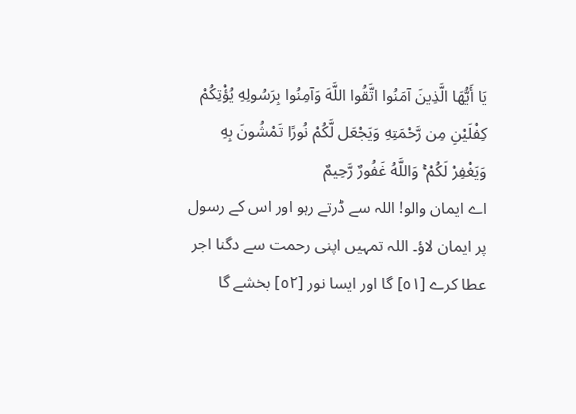يَا أَيُّهَا الَّذِينَ آمَنُوا اتَّقُوا اللَّهَ وَآمِنُوا بِرَسُولِهِ يُؤْتِكُمْ كِفْلَيْنِ مِن رَّحْمَتِهِ وَيَجْعَل لَّكُمْ نُورًا تَمْشُونَ بِهِ وَيَغْفِرْ لَكُمْ ۚ وَاللَّهُ غَفُورٌ رَّحِيمٌ
اے ایمان والو! اللہ سے ڈرتے رہو اور اس کے رسول پر ایمان لاؤ۔ اللہ تمہیں اپنی رحمت سے دگنا اجر عطا کرے [٥١] گا اور ایسا نور [٥٢] بخشے گا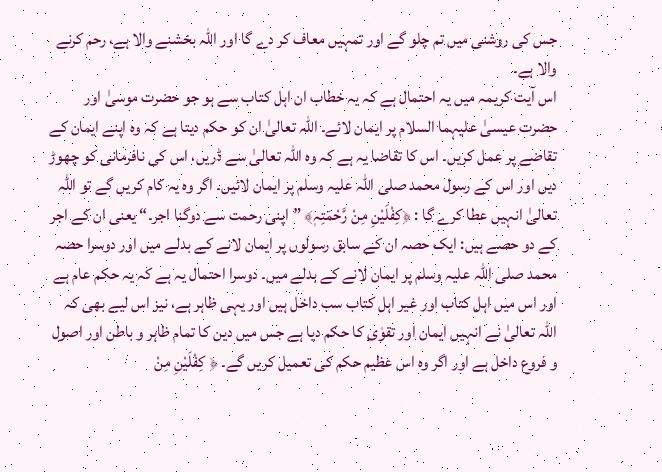جس کی روشنی میں تم چلو گے اور تمہیں معاف کر دے گا اور اللہ بخشنے والا ہے، رحم کرنے والا ہے۔
اس آیت کریمہ میں یہ احتمال ہے کہ یہ خطاب ان اہل کتاب سے ہو جو حضرت موسیٰ اور حضرت عیسیٰ علیہما السلام پر ایمان لائے۔ اللہ تعالیٰ ان کو حکم دیتا ہے کہ وہ اپنے ایمان کے تقاضے پر عمل کریں۔ اس کا تقاضا یہ ہے کہ وہ اللہ تعالیٰ سے ڈریں، اس کی نافرمانی کو چھوڑ دیں اور اس کے رسول محمد صلی اللہ علیہ وسلم پر ایمان لائیں۔ اگر وہ یہ کام کریں گے تو اللہ تعالیٰ انہیں عطا کرے گا : ﴿کِفْلَیْنِ مِنْ رَّحْمَتِہٖ﴾ ”اپنی رحمت سے دوگنا اجر۔“ یعنی ان کے اجر کے دو حصے ہیں: ایک حصہ ان کے سابق رسولوں پر ایمان لانے کے بدلے میں اور دوسرا حصہ محمد صلی اللہ علیہ وسلم پر ایمان لانے کے بدلے میں۔ دوسرا احتمال یہ ہے کہ یہ حکم عام ہے اور اس میں اہل کتاب اور غیر اہل کتاب سب داخل ہیں اور یہی ظاہر ہے، نیز اس لیے بھی کہ اللہ تعالیٰ نے انہیں ایمان اور تقوٰی کا حکم دیا ہے جس میں دین کا تمام ظاہر و باطن اور اصول و فروع داخل ہے اور اگر وہ اس عظیم حکم کی تعمیل کریں گے۔ ﴿ کِفْلَیْنِ مِنْ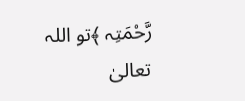رَّحْمَتِہ ﴾تو اللہ تعالیٰ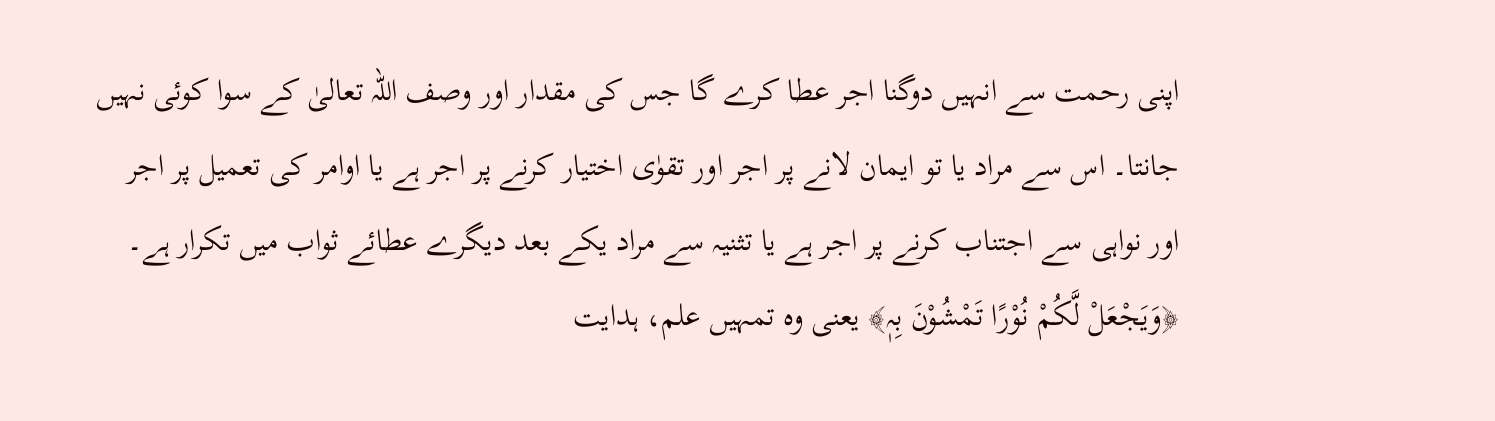اپنی رحمت سے انہیں دوگنا اجر عطا کرے گا جس کی مقدار اور وصف اللہ تعالیٰ کے سوا کوئی نہیں جانتا۔ اس سے مراد یا تو ایمان لانے پر اجر اور تقوٰی اختیار کرنے پر اجر ہے یا اوامر کی تعمیل پر اجر اور نواہی سے اجتناب کرنے پر اجر ہے یا تثنیہ سے مراد یکے بعد دیگرے عطائے ثواب میں تکرار ہے۔ ﴿وَیَجْعَلْ لَّکُمْ نُوْرًا تَمْشُوْنَ بِہٖ﴾ یعنی وہ تمہیں علم، ہدایت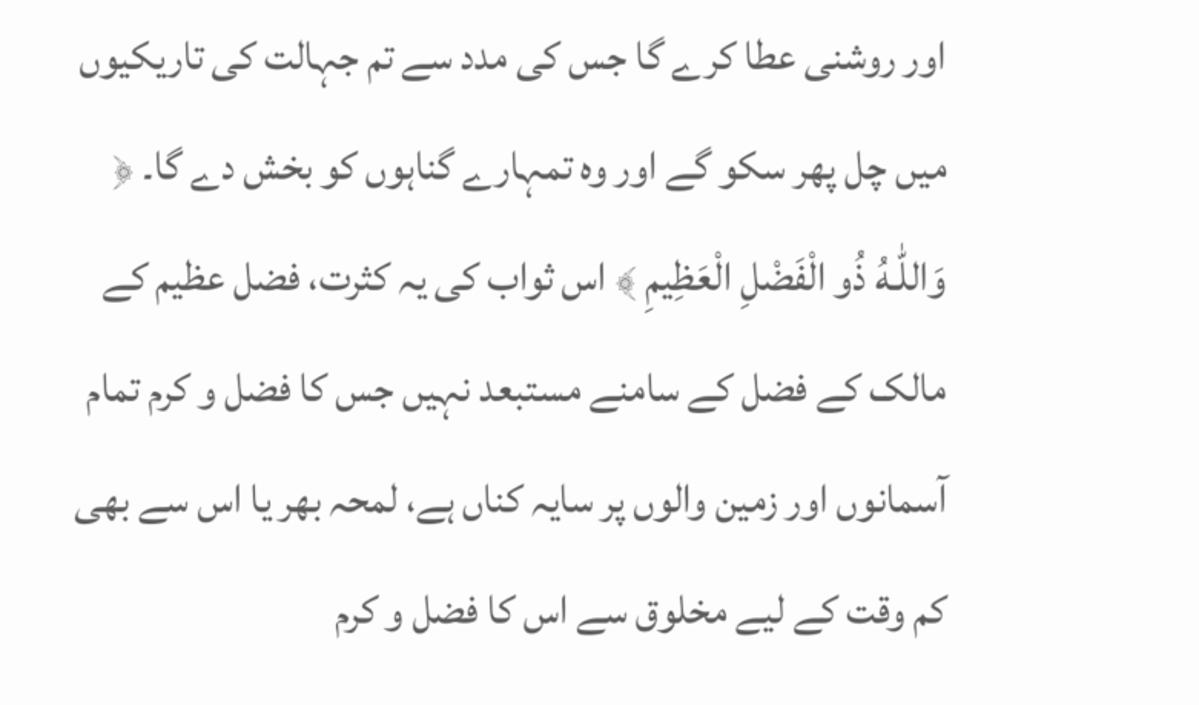اور روشنی عطا کرے گا جس کی مدد سے تم جہالت کی تاریکیوں میں چل پھر سکو گے اور وہ تمہارے گناہوں کو بخش دے گا۔ ﴿ وَاللّٰـهُ ذُو الْفَضْلِ الْعَظِيمِ ﴾ اس ثواب کی یہ کثرت، فضل عظیم کے مالک کے فضل کے سامنے مستبعد نہیں جس کا فضل و کرم تمام آسمانوں اور زمین والوں پر سایہ کناں ہے، لمحہ بھر یا اس سے بھی کم وقت کے لیے مخلوق سے اس کا فضل و کرم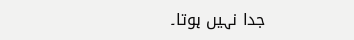جدا نہیں ہوتا۔